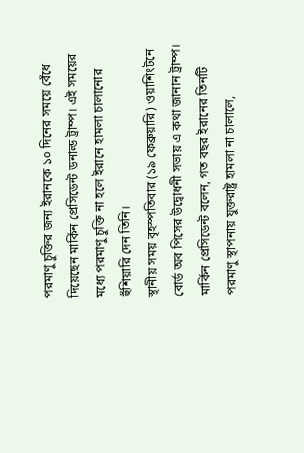পরমাণু চুক্তির জন্য ইরানকে ১০ দিনের সময়ে বেঁধে দিয়েছেন মার্কিন প্রেসিডেন্ট ডনাল্ড ট্রাম্প। এই সময়ের মধ্যে পরমাণু চুক্তি না হলে ইরানে হামলা চালানোর হুঁশিয়ারি দেন তিনি।
স্থানীয় সময় বৃহস্পতিবার (১৯ ফেব্রুয়ারি) ওয়াশিংটনে বোর্ড অব পিসের উদ্বোধনী সভায় এ কথা জানান ট্রাম্প।
মার্কিন প্রেসিডেন্ট বলেন, গত বছর ইরানের তিনটি পরমাণু স্থাপনায় যুক্তরাষ্ট্র হামলা না চালালে,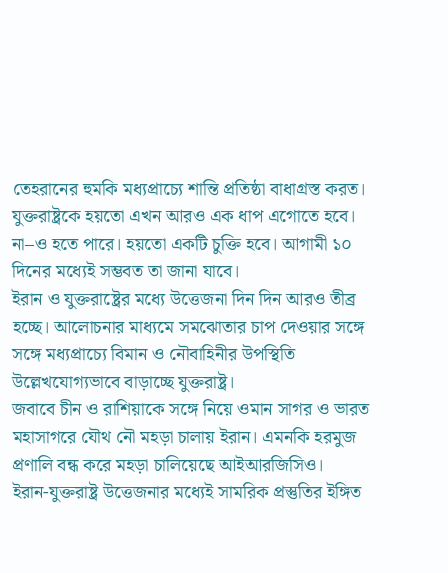তেহরানের হুমকি মধ্যপ্রাচ্যে শান্তি প্রতিষ্ঠা বাধাগ্রস্ত করত। যুক্তরাষ্ট্রকে হয়তো এখন আরও এক ধাপ এগোতে হবে। না–ও হতে পারে। হয়তো একটি চুক্তি হবে। আগামী ১০ দিনের মধ্যেই সম্ভবত তা জানা যাবে।
ইরান ও যুক্তরাষ্ট্রের মধ্যে উত্তেজনা দিন দিন আরও তীব্র হচ্ছে। আলোচনার মাধ্যমে সমঝোতার চাপ দেওয়ার সঙ্গে সঙ্গে মধ্যপ্রাচ্যে বিমান ও নৌবাহিনীর উপস্থিতি উল্লেখযোগ্যভাবে বাড়াচ্ছে যুক্তরাষ্ট্র।
জবাবে চীন ও রাশিয়াকে সঙ্গে নিয়ে ওমান সাগর ও ভারত মহাসাগরে যৌথ নৌ মহড়া চালায় ইরান। এমনকি হরমুজ প্রণালি বন্ধ করে মহড়া চালিয়েছে আইআরজিসিও।
ইরান-যুক্তরাষ্ট্র উত্তেজনার মধ্যেই সামরিক প্রস্তুতির ইঙ্গিত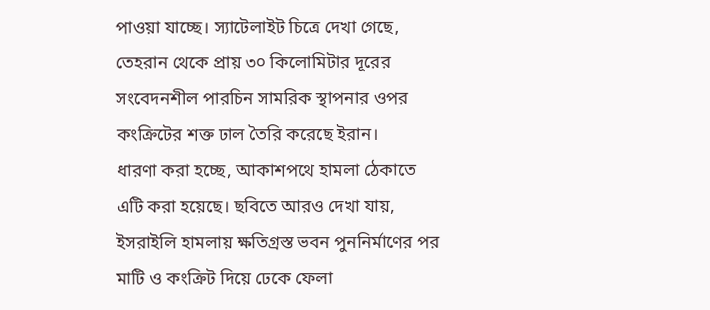পাওয়া যাচ্ছে। স্যাটেলাইট চিত্রে দেখা গেছে, তেহরান থেকে প্রায় ৩০ কিলোমিটার দূরের সংবেদনশীল পারচিন সামরিক স্থাপনার ওপর কংক্রিটের শক্ত ঢাল তৈরি করেছে ইরান।
ধারণা করা হচ্ছে, আকাশপথে হামলা ঠেকাতে এটি করা হয়েছে। ছবিতে আরও দেখা যায়, ইসরাইলি হামলায় ক্ষতিগ্রস্ত ভবন পুননির্মাণের পর মাটি ও কংক্রিট দিয়ে ঢেকে ফেলা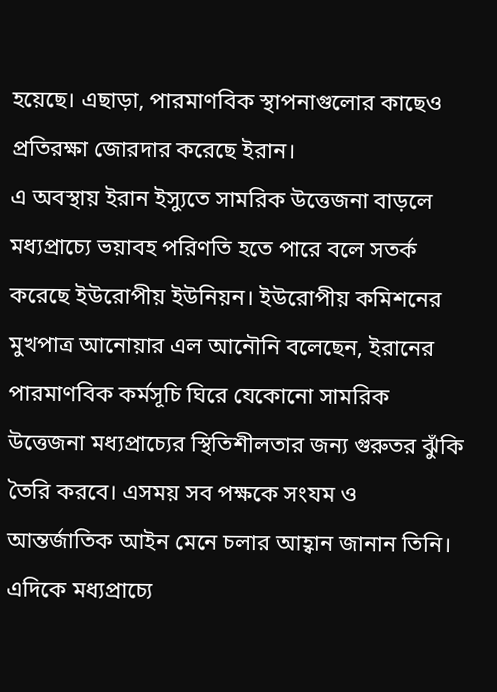হয়েছে। এছাড়া, পারমাণবিক স্থাপনাগুলোর কাছেও প্রতিরক্ষা জোরদার করেছে ইরান।
এ অবস্থায় ইরান ইস্যুতে সামরিক উত্তেজনা বাড়লে মধ্যপ্রাচ্যে ভয়াবহ পরিণতি হতে পারে বলে সতর্ক করেছে ইউরোপীয় ইউনিয়ন। ইউরোপীয় কমিশনের মুখপাত্র আনোয়ার এল আনৌনি বলেছেন, ইরানের পারমাণবিক কর্মসূচি ঘিরে যেকোনো সামরিক উত্তেজনা মধ্যপ্রাচ্যের স্থিতিশীলতার জন্য গুরুতর ঝুঁকি তৈরি করবে। এসময় সব পক্ষকে সংযম ও আন্তর্জাতিক আইন মেনে চলার আহ্বান জানান তিনি।
এদিকে মধ্যপ্রাচ্যে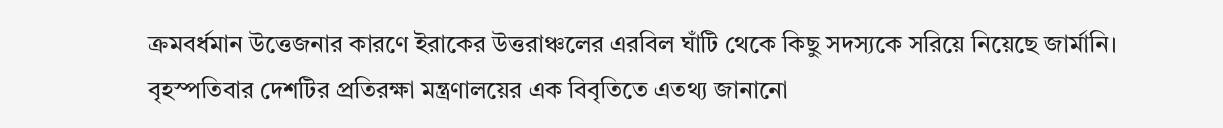ক্রমবর্ধমান উত্তেজনার কারণে ইরাকের উত্তরাঞ্চলের এরবিল ঘাঁটি থেকে কিছু সদস্যকে সরিয়ে নিয়েছে জার্মানি। বৃহস্পতিবার দেশটির প্রতিরক্ষা মন্ত্রণালয়ের এক বিবৃতিতে এতথ্য জানানো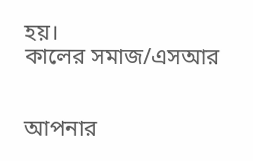হয়।
কালের সমাজ/এসআর


আপনার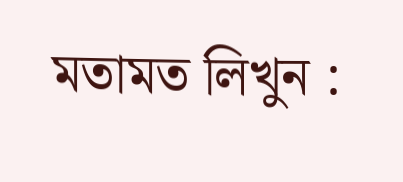মতামত লিখুন :